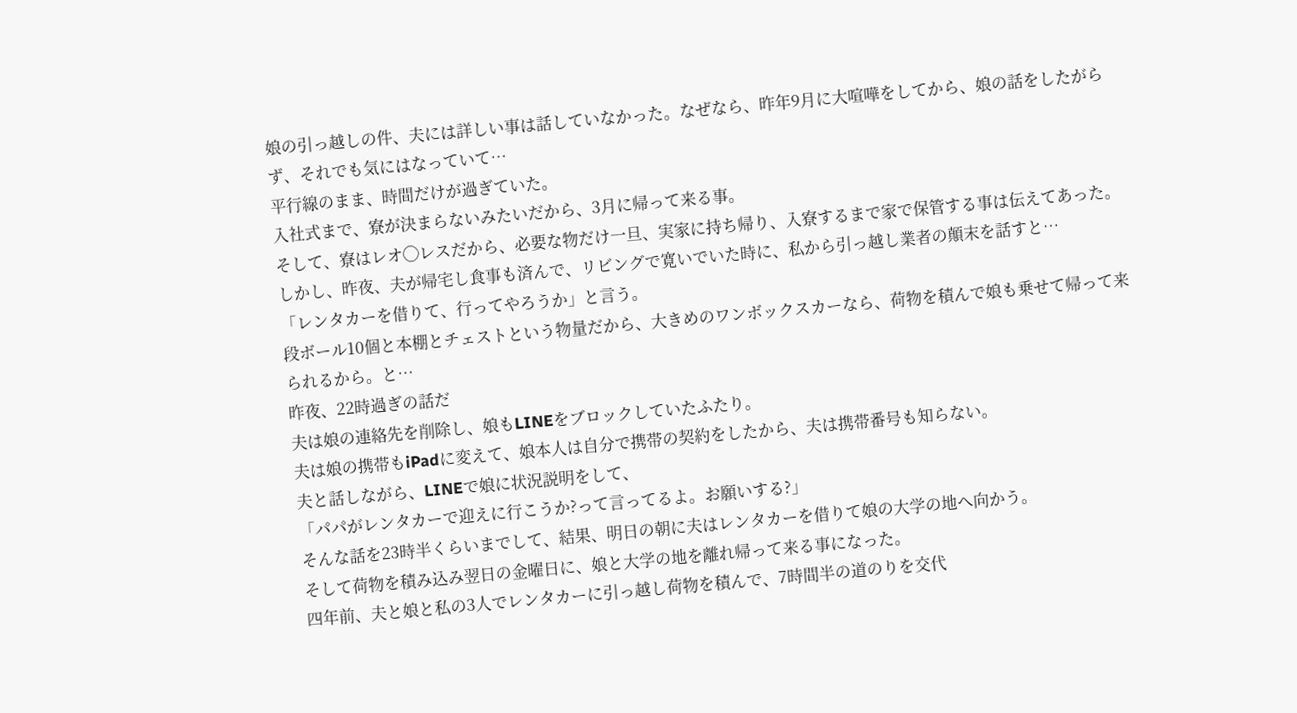娘の引っ越しの件、夫には詳しい事は話していなかった。なぜなら、昨年9月に大喧嘩をしてから、娘の話をしたがらず、それでも気にはなっていて…
平行線のまま、時間だけが過ぎていた。
入社式まで、寮が決まらないみたいだから、3月に帰って来る事。
そして、寮はレオ◯レスだから、必要な物だけ一旦、実家に持ち帰り、入寮するまで家で保管する事は伝えてあった。
しかし、昨夜、夫が帰宅し食事も済んで、リビングで寛いでいた時に、私から引っ越し業者の顛末を話すと…
「レンタカーを借りて、行ってやろうか」と言う。
段ボール10個と本棚とチェストという物量だから、大きめのワンボックスカーなら、荷物を積んで娘も乗せて帰って来られるから。と…
昨夜、22時過ぎの話だ
夫は娘の連絡先を削除し、娘もLINEをブロックしていたふたり。
夫は娘の携帯もiPadに変えて、娘本人は自分で携帯の契約をしたから、夫は携帯番号も知らない。
夫と話しながら、LINEで娘に状況説明をして、
「パパがレンタカーで迎えに行こうか?って言ってるよ。お願いする?」
そんな話を23時半くらいまでして、結果、明日の朝に夫はレンタカーを借りて娘の大学の地へ向かう。
そして荷物を積み込み翌日の金曜日に、娘と大学の地を離れ帰って来る事になった。
四年前、夫と娘と私の3人でレンタカーに引っ越し荷物を積んで、7時間半の道のりを交代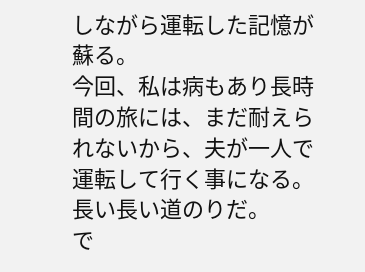しながら運転した記憶が蘇る。
今回、私は病もあり長時間の旅には、まだ耐えられないから、夫が一人で運転して行く事になる。
長い長い道のりだ。
で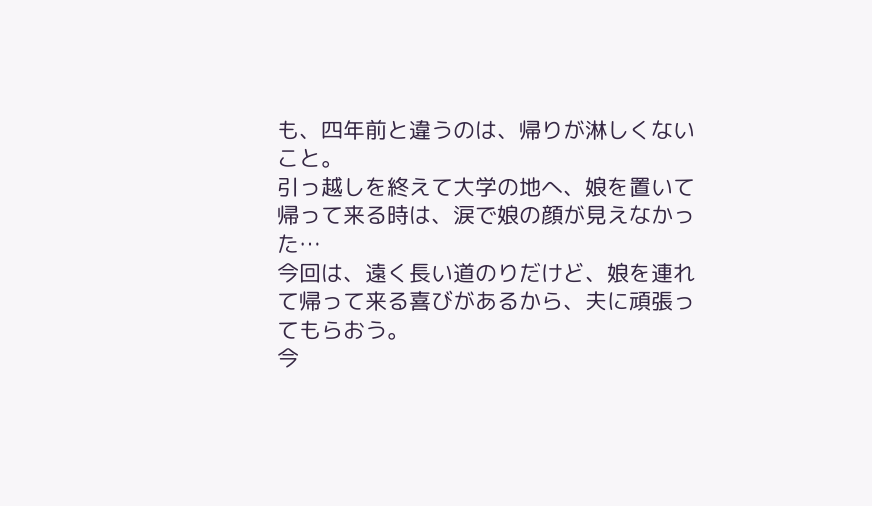も、四年前と違うのは、帰りが淋しくないこと。
引っ越しを終えて大学の地へ、娘を置いて帰って来る時は、涙で娘の顔が見えなかった…
今回は、遠く長い道のりだけど、娘を連れて帰って来る喜びがあるから、夫に頑張ってもらおう。
今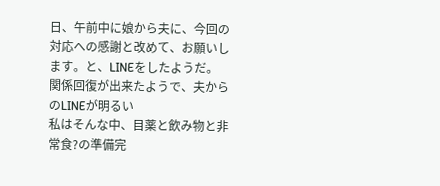日、午前中に娘から夫に、今回の対応への感謝と改めて、お願いします。と、LINEをしたようだ。
関係回復が出来たようで、夫からのLINEが明るい
私はそんな中、目薬と飲み物と非常食?の準備完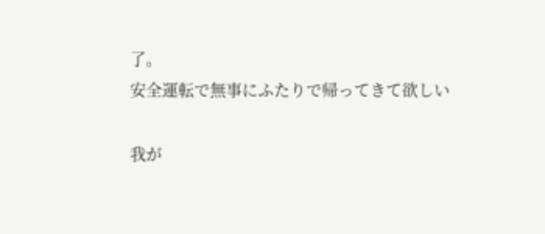了。
安全運転で無事にふたりで帰ってきて欲しい

我が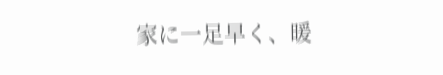家に一足早く、暖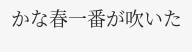かな春一番が吹いた